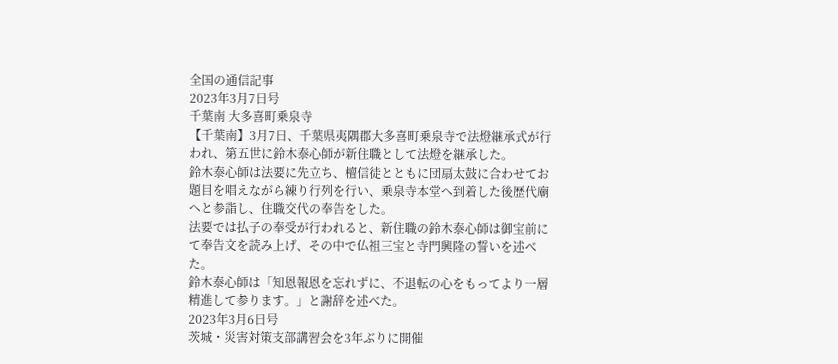全国の通信記事
2023年3月7日号
千葉南 大多喜町乗泉寺
【千葉南】3月7日、千葉県夷隅郡大多喜町乗泉寺で法燈継承式が行われ、第五世に鈴木泰心師が新住職として法燈を継承した。
鈴木泰心師は法要に先立ち、檀信徒とともに団扇太鼓に合わせてお題目を唱えながら練り行列を行い、乗泉寺本堂へ到着した後歴代廟へと参詣し、住職交代の奉告をした。
法要では払子の奉受が行われると、新住職の鈴木泰心師は御宝前にて奉告文を読み上げ、その中で仏祖三宝と寺門興隆の誓いを述べた。
鈴木泰心師は「知恩報恩を忘れずに、不退転の心をもってより一層精進して参ります。」と謝辞を述べた。
2023年3月6日号
茨城・災害対策支部講習会を3年ぶりに開催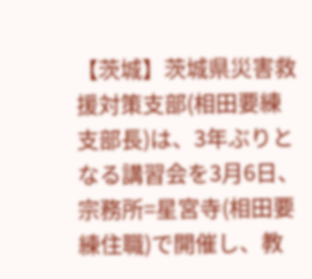【茨城】茨城県災害救援対策支部(相田要練支部長)は、3年ぶりとなる講習会を3月6日、宗務所=星宮寺(相田要練住職)で開催し、教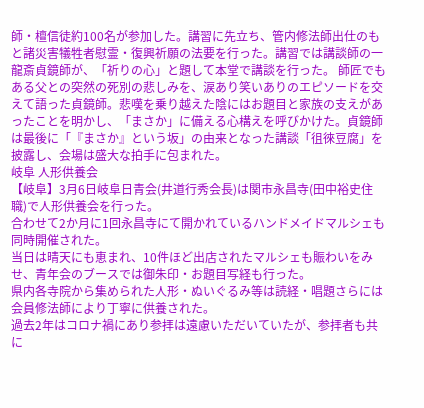師・檀信徒約100名が参加した。講習に先立ち、管内修法師出仕のもと諸災害犠牲者慰霊・復興祈願の法要を行った。講習では講談師の一龍斎貞鏡師が、「祈りの心」と題して本堂で講談を行った。 師匠でもある父との突然の死別の悲しみを、涙あり笑いありのエピソードを交えて語った貞鏡師。悲嘆を乗り越えた陰にはお題目と家族の支えがあったことを明かし、「まさか」に備える心構えを呼びかけた。貞鏡師は最後に「『まさか』という坂」の由来となった講談「徂徠豆腐」を披露し、会場は盛大な拍手に包まれた。
岐阜 人形供養会
【岐阜】3月6日岐阜日青会(井道行秀会長)は関市永昌寺(田中裕史住職)で人形供養会を行った。
合わせて2か月に1回永昌寺にて開かれているハンドメイドマルシェも同時開催された。
当日は晴天にも恵まれ、10件ほど出店されたマルシェも賑わいをみせ、青年会のブースでは御朱印・お題目写経も行った。
県内各寺院から集められた人形・ぬいぐるみ等は読経・唱題さらには会員修法師により丁寧に供養された。
過去2年はコロナ禍にあり参拝は遠慮いただいていたが、参拝者も共に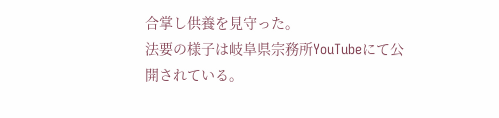合掌し供養を見守った。
法要の様子は岐阜県宗務所YouTubeにて公開されている。